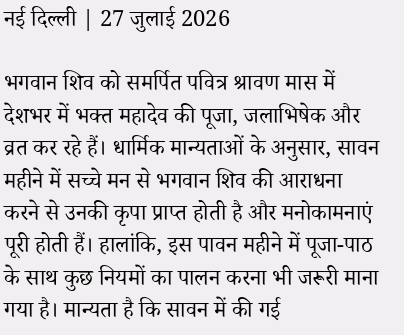नई दिल्ली | 27 जुलाई 2026

भगवान शिव को समर्पित पवित्र श्रावण मास में देशभर में भक्त महादेव की पूजा, जलाभिषेक और व्रत कर रहे हैं। धार्मिक मान्यताओं के अनुसार, सावन महीने में सच्चे मन से भगवान शिव की आराधना करने से उनकी कृपा प्राप्त होती है और मनोकामनाएं पूरी होती हैं। हालांकि, इस पावन महीने में पूजा-पाठ के साथ कुछ नियमों का पालन करना भी जरूरी माना गया है। मान्यता है कि सावन में की गई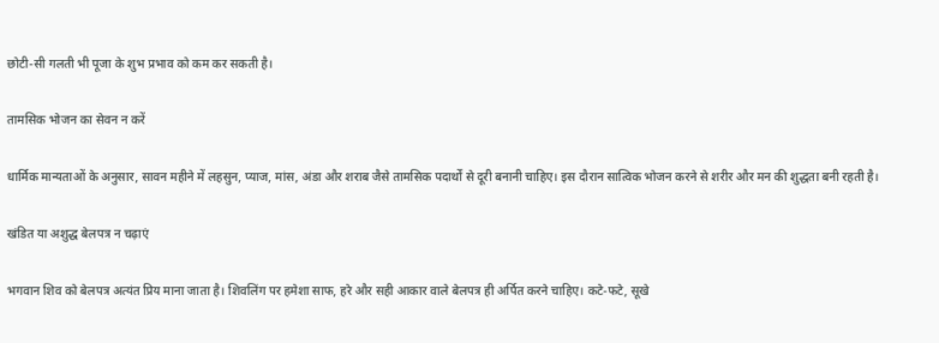छोटी-सी गलती भी पूजा के शुभ प्रभाव को कम कर सकती है।

तामसिक भोजन का सेवन न करें

धार्मिक मान्यताओं के अनुसार, सावन महीने में लहसुन, प्याज, मांस, अंडा और शराब जैसे तामसिक पदार्थों से दूरी बनानी चाहिए। इस दौरान सात्विक भोजन करने से शरीर और मन की शुद्धता बनी रहती है।

खंडित या अशुद्ध बेलपत्र न चढ़ाएं

भगवान शिव को बेलपत्र अत्यंत प्रिय माना जाता है। शिवलिंग पर हमेशा साफ, हरे और सही आकार वाले बेलपत्र ही अर्पित करने चाहिए। कटे-फटे, सूखे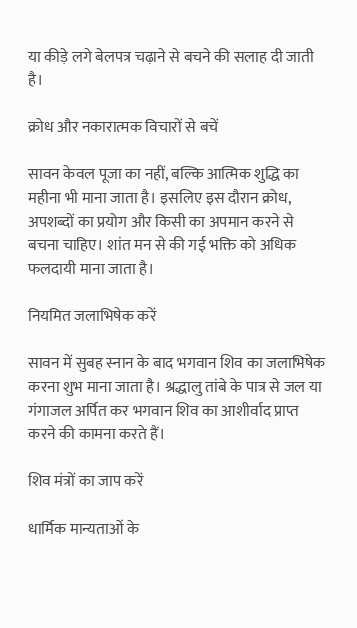या कीड़े लगे बेलपत्र चढ़ाने से बचने की सलाह दी जाती है।

क्रोध और नकारात्मक विचारों से बचें

सावन केवल पूजा का नहीं, बल्कि आत्मिक शुद्धि का महीना भी माना जाता है। इसलिए इस दौरान क्रोध, अपशब्दों का प्रयोग और किसी का अपमान करने से बचना चाहिए। शांत मन से की गई भक्ति को अधिक फलदायी माना जाता है।

नियमित जलाभिषेक करें

सावन में सुबह स्नान के बाद भगवान शिव का जलाभिषेक करना शुभ माना जाता है। श्रद्धालु तांबे के पात्र से जल या गंगाजल अर्पित कर भगवान शिव का आशीर्वाद प्राप्त करने की कामना करते हैं।

शिव मंत्रों का जाप करें

धार्मिक मान्यताओं के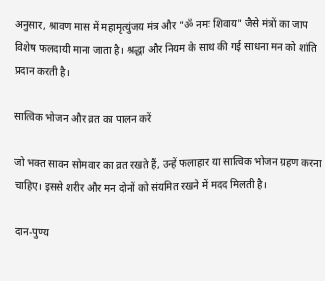अनुसार, श्रावण मास में महामृत्युंजय मंत्र और "ॐ नमः शिवाय" जैसे मंत्रों का जाप विशेष फलदायी माना जाता है। श्रद्धा और नियम के साथ की गई साधना मन को शांति प्रदान करती है।

सात्विक भोजन और व्रत का पालन करें

जो भक्त सावन सोमवार का व्रत रखते हैं, उन्हें फलाहार या सात्विक भोजन ग्रहण करना चाहिए। इससे शरीर और मन दोनों को संयमित रखने में मदद मिलती है।

दान-पुण्य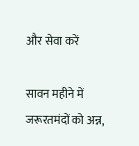और सेवा करें

सावन महीने में जरूरतमंदों को अन्न,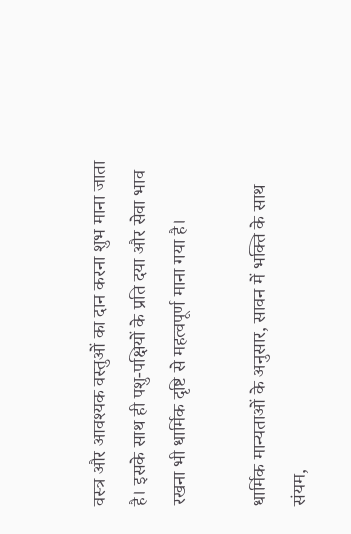वस्त्र और आवश्यक वस्तुओं का दान करना शुभ माना जाता है। इसके साथ ही पशु-पक्षियों के प्रति दया और सेवा भाव रखना भी धार्मिक दृष्टि से महत्वपूर्ण माना गया है।

धार्मिक मान्यताओं के अनुसार, सावन में भक्ति के साथ संयम,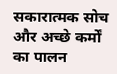सकारात्मक सोच और अच्छे कर्मों का पालन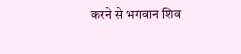करने से भगवान शिव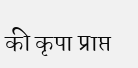की कृपा प्राप्त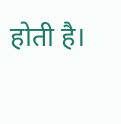होती है।